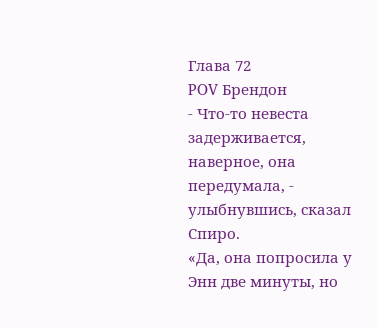Глава 72
POV Брендон
- Что-то невеста задерживается, наверное, она передумала, - улыбнувшись, сказал Спиро.
«Да, она попросила у Энн две минуты, но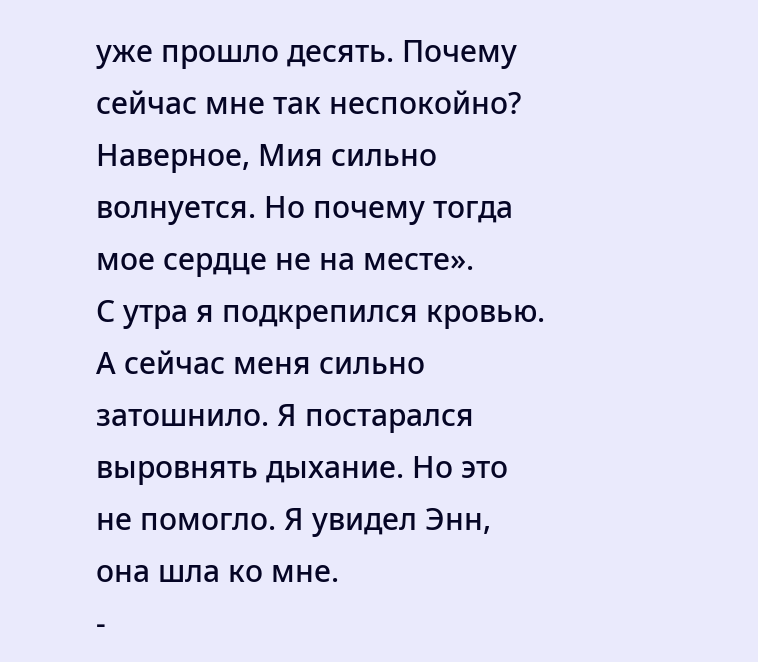уже прошло десять. Почему сейчас мне так неспокойно? Наверное, Мия сильно волнуется. Но почему тогда мое сердце не на месте».
С утра я подкрепился кровью. А сейчас меня сильно затошнило. Я постарался выровнять дыхание. Но это не помогло. Я увидел Энн, она шла ко мне.
-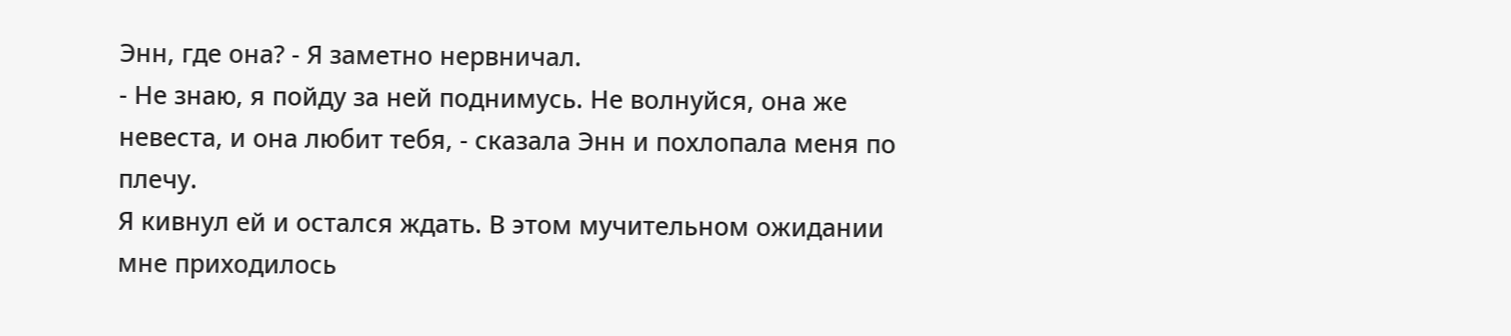Энн, где она? - Я заметно нервничал.
- Не знаю, я пойду за ней поднимусь. Не волнуйся, она же невеста, и она любит тебя, - сказала Энн и похлопала меня по плечу.
Я кивнул ей и остался ждать. В этом мучительном ожидании мне приходилось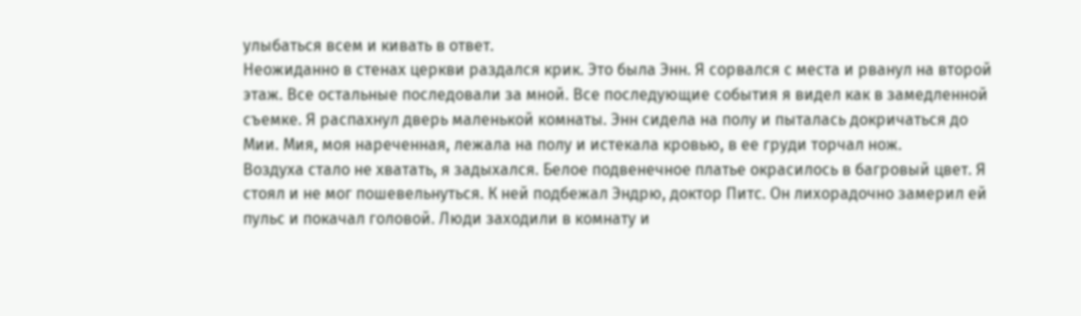улыбаться всем и кивать в ответ.
Неожиданно в стенах церкви раздался крик. Это была Энн. Я сорвался с места и рванул на второй этаж. Все остальные последовали за мной. Все последующие события я видел как в замедленной съемке. Я распахнул дверь маленькой комнаты. Энн сидела на полу и пыталась докричаться до Мии. Мия, моя нареченная, лежала на полу и истекала кровью, в ее груди торчал нож.
Воздуха стало не хватать, я задыхался. Белое подвенечное платье окрасилось в багровый цвет. Я стоял и не мог пошевельнуться. К ней подбежал Эндрю, доктор Питс. Он лихорадочно замерил ей пульс и покачал головой. Люди заходили в комнату и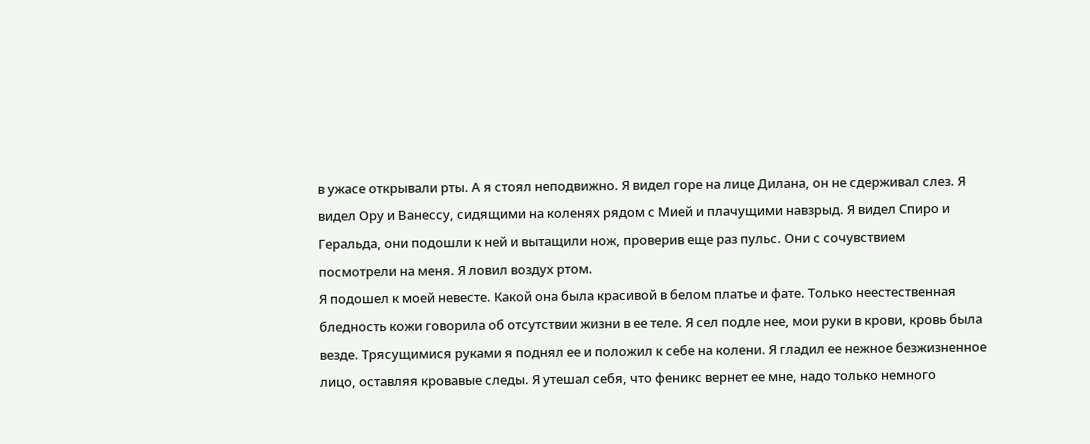в ужасе открывали рты. А я стоял неподвижно. Я видел горе на лице Дилана, он не сдерживал слез. Я видел Ору и Ванессу, сидящими на коленях рядом с Мией и плачущими навзрыд. Я видел Спиро и Геральда, они подошли к ней и вытащили нож, проверив еще раз пульс. Они с сочувствием посмотрели на меня. Я ловил воздух ртом.
Я подошел к моей невесте. Какой она была красивой в белом платье и фате. Только неестественная бледность кожи говорила об отсутствии жизни в ее теле. Я сел подле нее, мои руки в крови, кровь была везде. Трясущимися руками я поднял ее и положил к себе на колени. Я гладил ее нежное безжизненное лицо, оставляя кровавые следы. Я утешал себя, что феникс вернет ее мне, надо только немного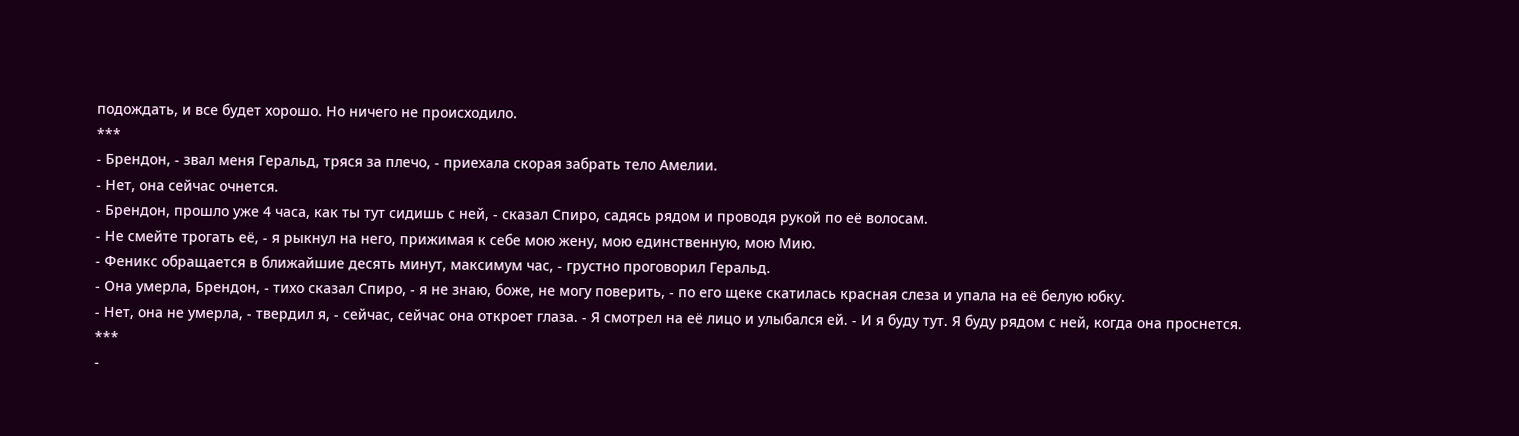подождать, и все будет хорошо. Но ничего не происходило.
***
- Брендон, - звал меня Геральд, тряся за плечо, - приехала скорая забрать тело Амелии.
- Нет, она сейчас очнется.
- Брендон, прошло уже 4 часа, как ты тут сидишь с ней, - сказал Спиро, садясь рядом и проводя рукой по её волосам.
- Не смейте трогать её, - я рыкнул на него, прижимая к себе мою жену, мою единственную, мою Мию.
- Феникс обращается в ближайшие десять минут, максимум час, - грустно проговорил Геральд.
- Она умерла, Брендон, - тихо сказал Спиро, - я не знаю, боже, не могу поверить, - по его щеке скатилась красная слеза и упала на её белую юбку.
- Нет, она не умерла, - твердил я, - сейчас, сейчас она откроет глаза. - Я смотрел на её лицо и улыбался ей. - И я буду тут. Я буду рядом с ней, когда она проснется.
***
-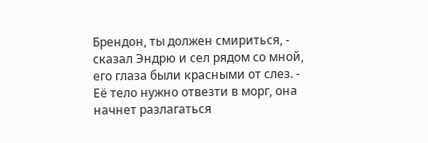Брендон, ты должен смириться, - сказал Эндрю и сел рядом со мной, его глаза были красными от слез. - Её тело нужно отвезти в морг, она начнет разлагаться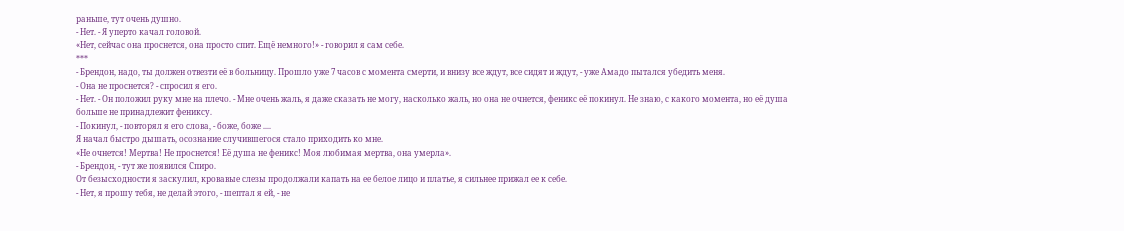раньше, тут очень душно.
- Нет. - Я уперто качал головой.
«Нет, сейчас она проснется, она просто спит. Ещё немного!» - говорил я сам себе.
***
- Брендон, надо, ты должен отвезти её в больницу. Прошло уже 7 часов с момента смерти, и внизу все ждут, все сидят и ждут, - уже Амадо пытался убедить меня.
- Она не проснется? - спросил я его.
- Нет. - Он положил руку мне на плечо. - Мне очень жаль, я даже сказать не могу, насколько жаль, но она не очнется, феникс её покинул. Не знаю, с какого момента, но её душа больше не принадлежит фениксу.
- Покинул, - повторял я его слова, - боже, боже ....
Я начал быстро дышать, осознание случившегося стало приходить ко мне.
«Не очнется! Мертва! Не проснется! Её душа не феникс! Моя любимая мертва, она умерла».
- Брендон, - тут же появился Спиро.
От безысходности я заскулил, кровавые слезы продолжали капать на ее белое лицо и платье, я сильнее прижал ее к себе.
- Нет, я прошу тебя, не делай этого, - шептал я ей, - не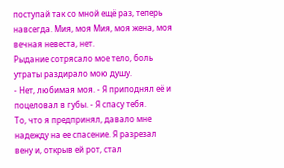поступай так со мной ещё раз, теперь навсегда. Мия, моя Мия, моя жена, моя вечная невеста, нет.
Рыдание сотрясало мое тело, боль утраты раздирало мою душу.
- Нет, любимая моя. - Я приподнял её и поцеловал в губы. - Я спасу тебя.
То, что я предпринял, давало мне надежду на ее спасение. Я разрезал вену и, открыв ей рот, стал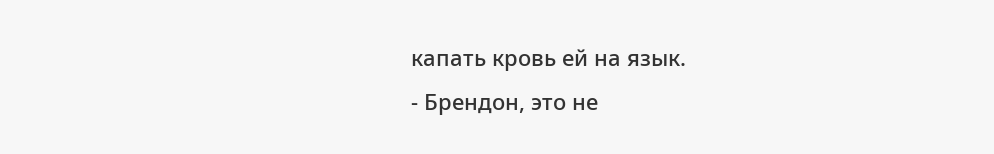капать кровь ей на язык.
- Брендон, это не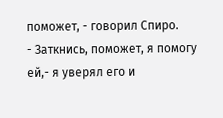поможет, - говорил Спиро.
- Заткнись, поможет, я помогу ей,- я уверял его и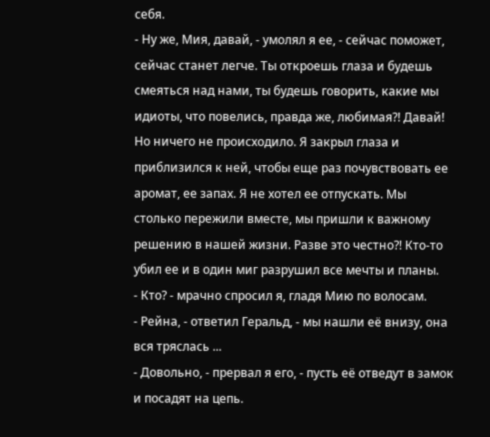себя.
- Ну же, Мия, давай, - умолял я ее, - сейчас поможет, сейчас станет легче. Ты откроешь глаза и будешь смеяться над нами, ты будешь говорить, какие мы идиоты, что повелись, правда же, любимая?! Давай!
Но ничего не происходило. Я закрыл глаза и приблизился к ней, чтобы еще раз почувствовать ее аромат, ее запах. Я не хотел ее отпускать. Мы столько пережили вместе, мы пришли к важному решению в нашей жизни. Разве это честно?! Кто-то убил ее и в один миг разрушил все мечты и планы.
- Кто? - мрачно спросил я, гладя Мию по волосам.
- Рейна, - ответил Геральд, - мы нашли её внизу, она вся тряслась ...
- Довольно, - прервал я его, - пусть её отведут в замок и посадят на цепь.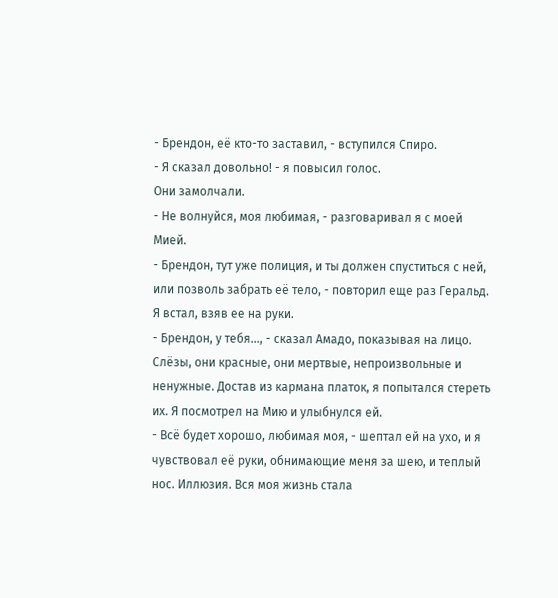- Брендон, её кто-то заставил, - вступился Спиро.
- Я сказал довольно! - я повысил голос.
Они замолчали.
- Не волнуйся, моя любимая, - разговаривал я с моей Мией.
- Брендон, тут уже полиция, и ты должен спуститься с ней, или позволь забрать её тело, - повторил еще раз Геральд.
Я встал, взяв ее на руки.
- Брендон, у тебя..., - сказал Амадо, показывая на лицо.
Слёзы, они красные, они мертвые, непроизвольные и ненужные. Достав из кармана платок, я попытался стереть их. Я посмотрел на Мию и улыбнулся ей.
- Всё будет хорошо, любимая моя, - шептал ей на ухо, и я чувствовал её руки, обнимающие меня за шею, и теплый нос. Иллюзия. Вся моя жизнь стала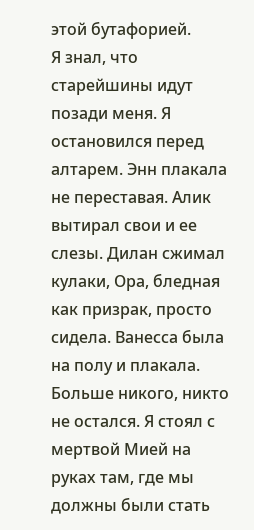этой бутафорией.
Я знал, что старейшины идут позади меня. Я остановился перед алтарем. Энн плакала не переставая. Алик вытирал свои и ее слезы. Дилан сжимал кулаки, Ора, бледная как призрак, просто сидела. Ванесса была на полу и плакала. Больше никого, никто не остался. Я стоял с мертвой Мией на руках там, где мы должны были стать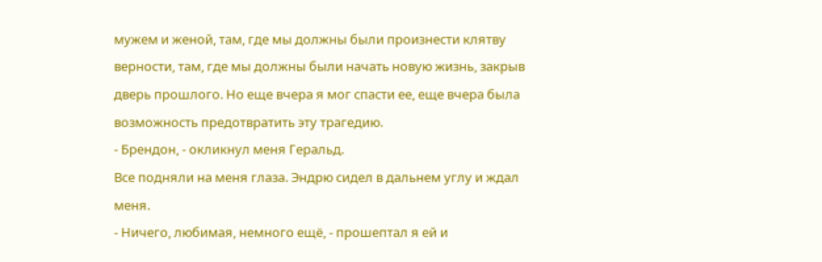мужем и женой, там, где мы должны были произнести клятву верности, там, где мы должны были начать новую жизнь, закрыв дверь прошлого. Но еще вчера я мог спасти ее, еще вчера была возможность предотвратить эту трагедию.
- Брендон, - окликнул меня Геральд.
Все подняли на меня глаза. Эндрю сидел в дальнем углу и ждал меня.
- Ничего, любимая, немного ещё, - прошептал я ей и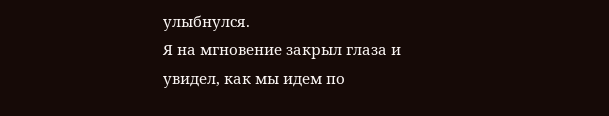улыбнулся.
Я на мгновение закрыл глаза и увидел, как мы идем по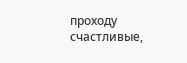проходу счастливые,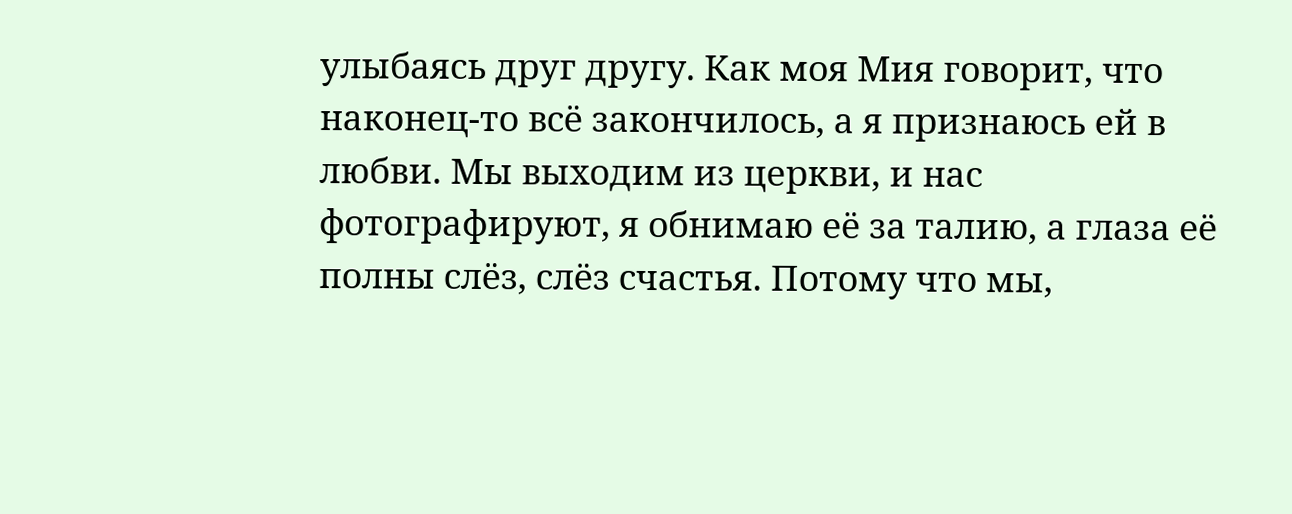улыбаясь друг другу. Как моя Мия говорит, что наконец-то всё закончилось, а я признаюсь ей в любви. Мы выходим из церкви, и нас фотографируют, я обнимаю её за талию, а глаза её полны слёз, слёз счастья. Потому что мы,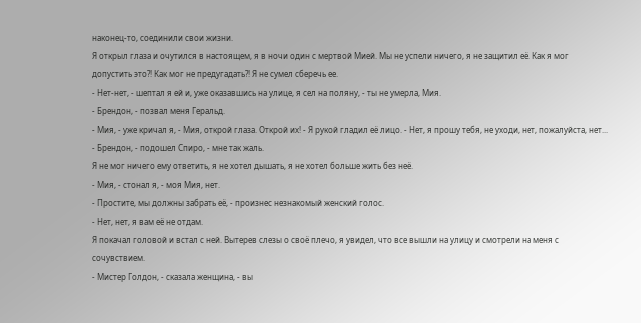наконец-то, соединили свои жизни.
Я открыл глаза и очутился в настоящем, я в ночи один с мертвой Мией. Мы не успели ничего, я не защитил её. Как я мог допустить это?! Как мог не предугадать?! Я не сумел сберечь ее.
- Нет-нет, - шептал я ей и, уже оказавшись на улице, я сел на поляну, - ты не умерла, Мия.
- Брендон, - позвал меня Геральд.
- Мия, - уже кричал я, - Мия, открой глаза. Открой их! - Я рукой гладил её лицо. - Нет, я прошу тебя, не уходи, нет, пожалуйста, нет...
- Брендон, - подошел Спиро, - мне так жаль.
Я не мог ничего ему ответить, я не хотел дышать, я не хотел больше жить без неё.
- Мия, - стонал я, - моя Мия, нет.
- Простите, мы должны забрать её, - произнес незнакомый женский голос.
- Нет, нет, я вам её не отдам.
Я покачал головой и встал с ней. Вытерев слезы о своё плечо, я увидел, что все вышли на улицу и смотрели на меня с сочувствием.
- Мистер Голдон, - сказала женщина, - вы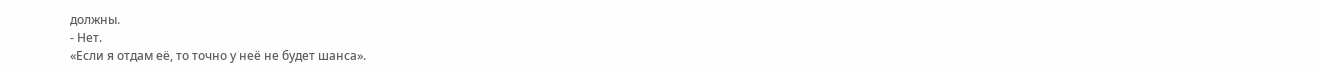должны.
- Нет.
«Если я отдам её, то точно у неё не будет шанса».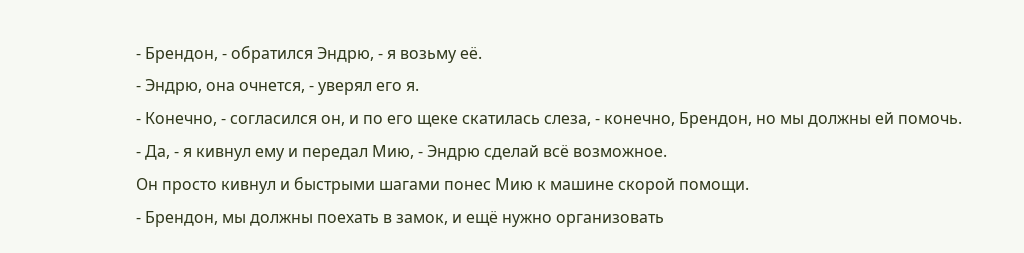- Брендон, - обратился Эндрю, - я возьму её.
- Эндрю, она очнется, - уверял его я.
- Конечно, - согласился он, и по его щеке скатилась слеза, - конечно, Брендон, но мы должны ей помочь.
- Да, - я кивнул ему и передал Мию, - Эндрю сделай всё возможное.
Он просто кивнул и быстрыми шагами понес Мию к машине скорой помощи.
- Брендон, мы должны поехать в замок, и ещё нужно организовать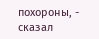похороны, - сказал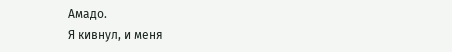Амадо.
Я кивнул, и меня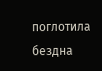поглотила бездна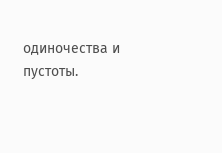одиночества и пустоты.